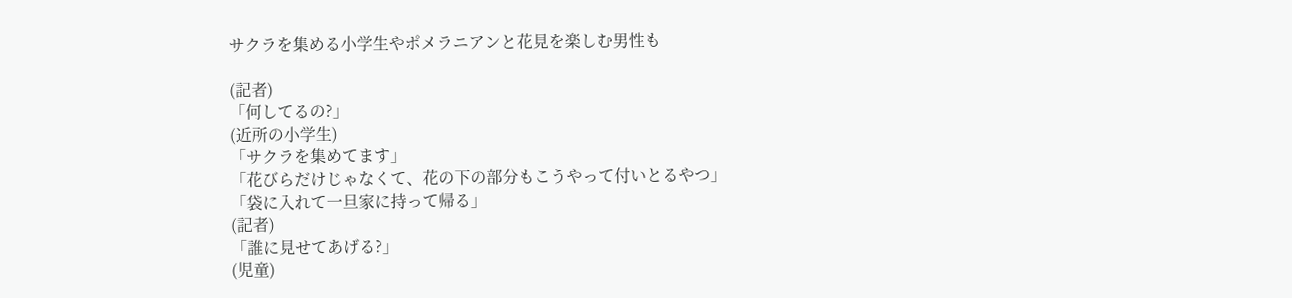サクラを集める小学生やポメラニアンと花見を楽しむ男性も

(記者)
「何してるの?」
(近所の小学生)
「サクラを集めてます」
「花びらだけじゃなくて、花の下の部分もこうやって付いとるやつ」
「袋に入れて一旦家に持って帰る」
(記者)
「誰に見せてあげる?」
(児童)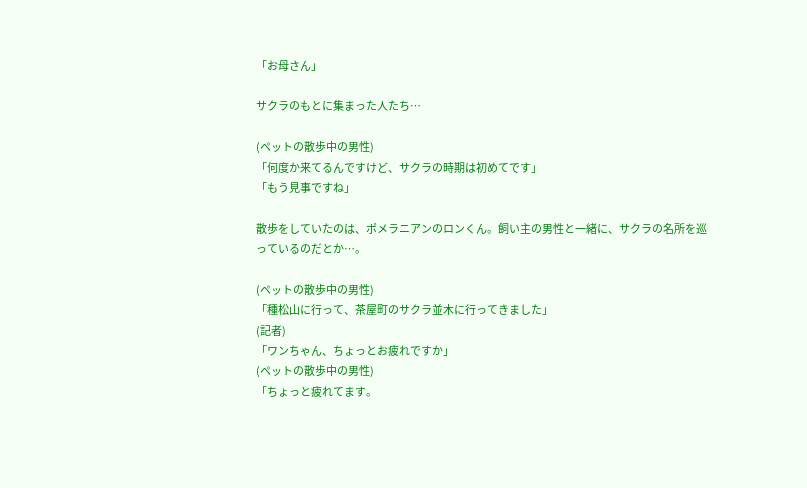「お母さん」

サクラのもとに集まった人たち…

(ペットの散歩中の男性)
「何度か来てるんですけど、サクラの時期は初めてです」
「もう見事ですね」

散歩をしていたのは、ポメラニアンのロンくん。飼い主の男性と一緒に、サクラの名所を巡っているのだとか…。

(ペットの散歩中の男性)
「種松山に行って、茶屋町のサクラ並木に行ってきました」
(記者)
「ワンちゃん、ちょっとお疲れですか」
(ペットの散歩中の男性)
「ちょっと疲れてます。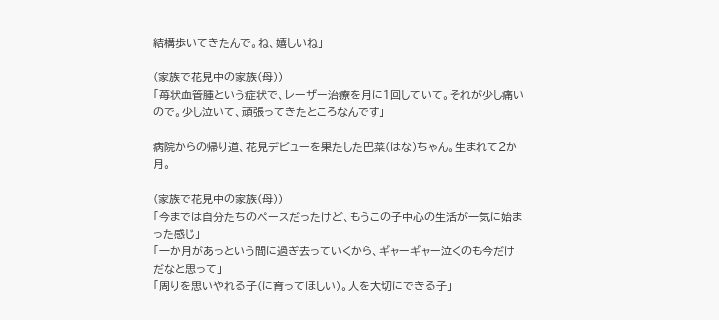結構歩いてきたんで。ね、嬉しいね」

(家族で花見中の家族(母))
「苺状血管腫という症状で、レーザー治療を月に1回していて。それが少し痛いので。少し泣いて、頑張ってきたところなんです」

病院からの帰り道、花見デビューを果たした巴菜(はな)ちゃん。生まれて2か月。

(家族で花見中の家族(母))
「今までは自分たちのペースだったけど、もうこの子中心の生活が一気に始まった感じ」
「一か月があっという間に過ぎ去っていくから、ギャーギャー泣くのも今だけだなと思って」
「周りを思いやれる子(に育ってほしい)。人を大切にできる子」